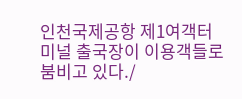인천국제공항 제1여객터미널 출국장이 이용객들로 붐비고 있다./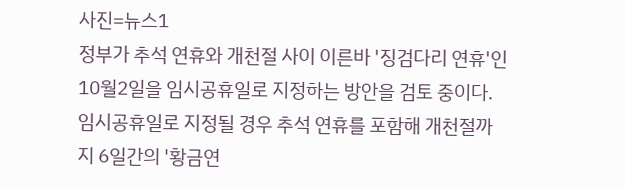사진=뉴스1
정부가 추석 연휴와 개천절 사이 이른바 '징검다리 연휴'인 10월2일을 임시공휴일로 지정하는 방안을 검토 중이다. 임시공휴일로 지정될 경우 추석 연휴를 포함해 개천절까지 6일간의 '황금연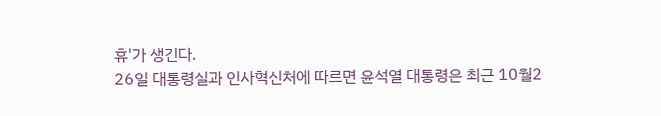휴'가 생긴다.
26일 대통령실과 인사혁신처에 따르면 윤석열 대통령은 최근 10월2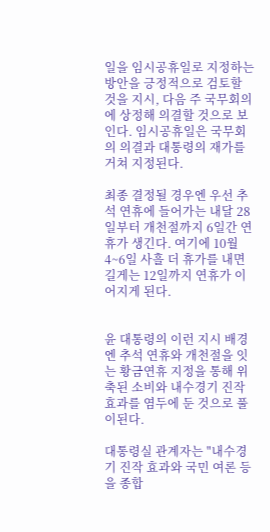일을 임시공휴일로 지정하는 방안을 긍정적으로 검토할 것을 지시, 다음 주 국무회의에 상정해 의결할 것으로 보인다. 임시공휴일은 국무회의 의결과 대통령의 재가를 거쳐 지정된다.

최종 결정될 경우엔 우선 추석 연휴에 들어가는 내달 28일부터 개천절까지 6일간 연휴가 생긴다. 여기에 10월 4~6일 사흘 더 휴가를 내면 길게는 12일까지 연휴가 이어지게 된다.


윤 대통령의 이런 지시 배경엔 추석 연휴와 개천절을 잇는 황금연휴 지정을 통해 위축된 소비와 내수경기 진작 효과를 염두에 둔 것으로 풀이된다.

대통령실 관계자는 "내수경기 진작 효과와 국민 여론 등을 종합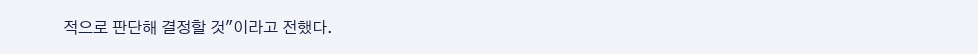적으로 판단해 결정할 것"이라고 전했다.